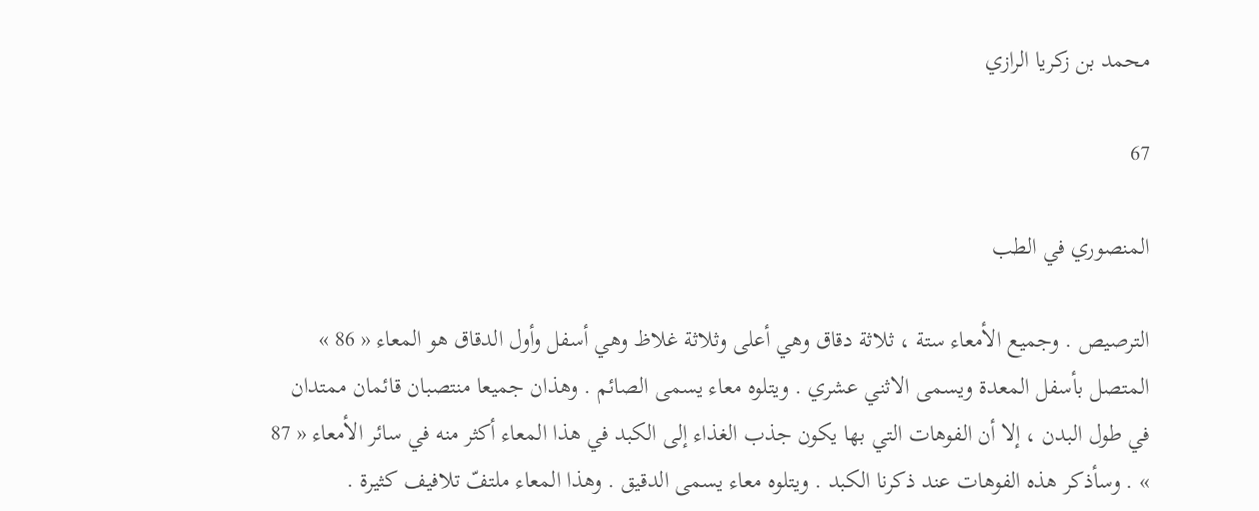محمد بن زكريا الرازي

67

المنصوري في الطب

الترصيص . وجميع الأمعاء ستة ، ثلاثة دقاق وهي أعلى وثلاثة غلاظ وهي أسفل وأول الدقاق هو المعاء « 86 » المتصل بأسفل المعدة ويسمى الاثني عشري . ويتلوه معاء يسمى الصائم . وهذان جميعا منتصبان قائمان ممتدان في طول البدن ، إلا أن الفوهات التي بها يكون جذب الغذاء إلى الكبد في هذا المعاء أكثر منه في سائر الأمعاء « 87 » . وسأذكر هذه الفوهات عند ذكرنا الكبد . ويتلوه معاء يسمى الدقيق . وهذا المعاء ملتفّ تلافيف كثيرة .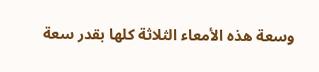وسعة هذه الأمعاء الثلاثة كلها بقدر سعة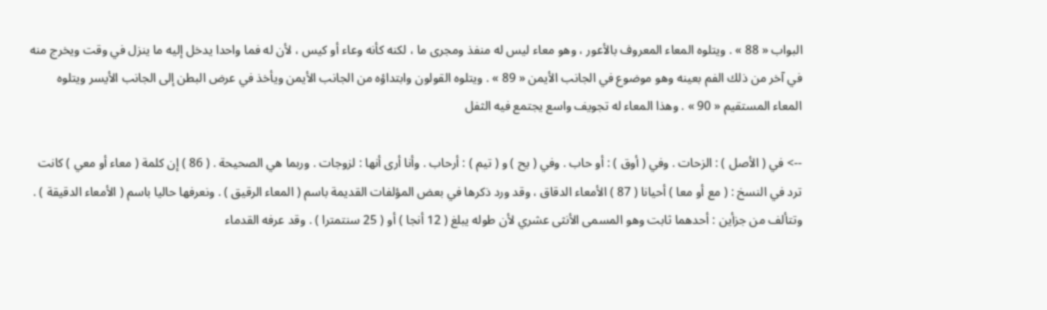البواب « 88 » . ويتلوه المعاء المعروف بالأعور ، وهو معاء ليس له منفذ ومجرى ما ، لكنه كأنه وعاء أو كيس ، لأن له فما واحدا يدخل إليه ما ينزل في وقت ويخرج منه في آخر من ذلك الفم بعينه وهو موضوع في الجانب الأيمن « 89 » . ويتلوه القولون وابتداؤه من الجانب الأيمن ويأخذ في عرض البطن إلى الجانب الأيسر ويتلوه المعاء المستقيم « 90 » . وهذا المعاء له تجويف واسع يجتمع فيه الثفل

--> في ( الأصل ) : الزحات . وفي ( أوق ) : أو حاب . وفي ( يح ) و ( تيم ) : أرحاب . وأنا أرى أنها : لزوجات . وربما هي الصحيحة . ( 86 ) إن كلمة ( معاء أو معي ) كانت ترد في النسخ : ( مع أو معا ) أحيانا ( 87 ) الأمعاء الدقاق ، وقد ورد ذكرها في بعض المؤلفات القديمة باسم ( المعاء الرقيق ) . ونعرفها حاليا باسم ( الأمعاء الدقيقة ) . وتتألف من جزأين : أحدهما ثابت وهو المسمى الأنثى عشري لأن طوله يبلغ ( 12 أنجا ) أو ( 25 سنتمترا ) . وقد عرفه القدماء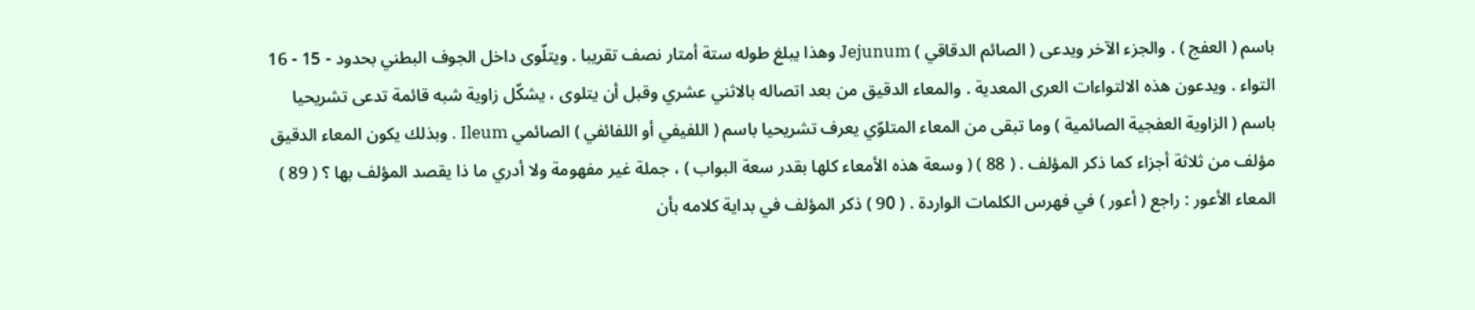باسم ( العفج ) . والجزء الآخر ويدعى ( الصائم الدقاقي ) Jejunum وهذا يبلغ طوله ستة أمتار نصف تقريبا . ويتلّوى داخل الجوف البطني بحدود - 15 - 16 التواء . ويدعون هذه الالتواءات العرى المعدية . والمعاء الدقيق من بعد اتصاله بالاثني عشري وقبل أن يتلوى ، يشكّل زاوية شبه قائمة تدعى تشريحيا باسم ( الزاوية العفجية الصائمية ) وما تبقى من المعاء المتلوّي يعرف تشريحيا باسم ( اللفيفي أو اللفائفي ) الصائمي Ileum . وبذلك يكون المعاء الدقيق مؤلف من ثلاثة أجزاء كما ذكر المؤلف . ( 88 ) ( وسعة هذه الأمعاء كلها بقدر سعة البواب ) ، جملة غير مفهومة ولا أدري ما ذا يقصد المؤلف بها ؟ ( 89 ) المعاء الأعور : راجع ( أعور ) في فهرس الكلمات الواردة . ( 90 ) ذكر المؤلف في بداية كلامه بأن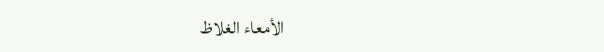الأمعاء الغلاظ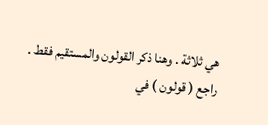هي ثلاثة . وهنا ذكر القولون والمستقيم فقط . راجع ( قولون ) في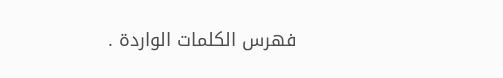فهرس الكلمات الواردة .